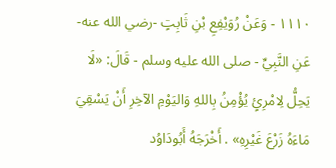١١١٠ - وَعَنْ رُوَيْفِعِ بْنِ ثَابِتٍ -رضي الله عنه- عَنِ النَّبِيِّ - صلى الله عليه وسلم - قَالَ: «لَا يَحِلُّ لِامْرِئٍ يُؤْمِنُ بِاللهِ وَاليَوْمِ الآخِرِ أَنْ يَسْقِيَ مَاءَهُ زَرْعَ غَيْرِهِ» . أَخْرَجَهُ أَبُودَاوُد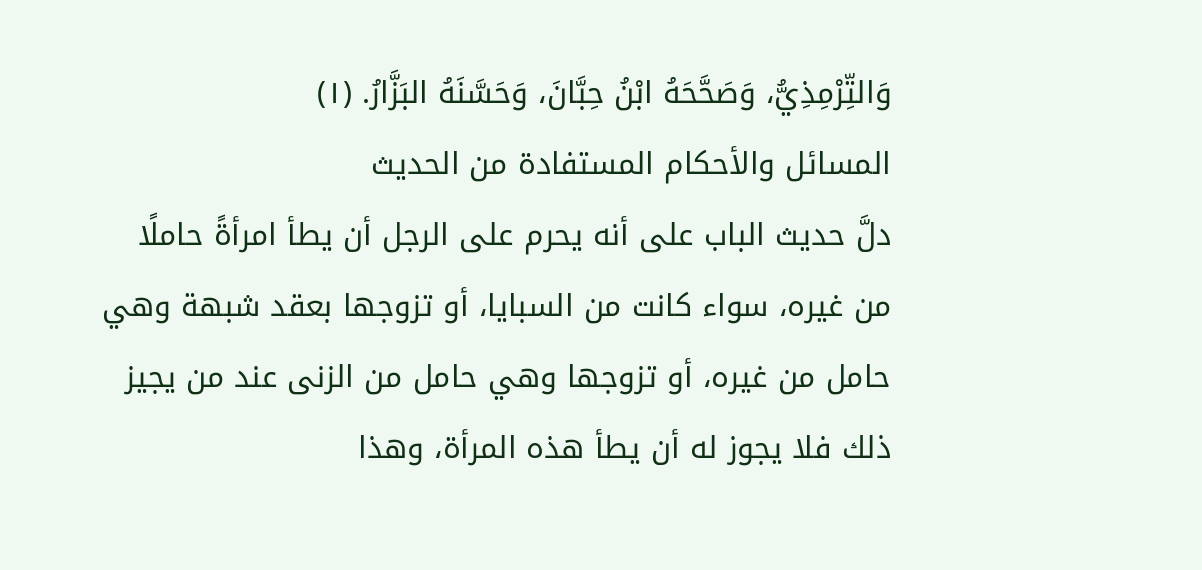وَالتِّرْمِذِيُّ، وَصَحَّحَهُ ابْنُ حِبَّانَ، وَحَسَّنَهُ البَزَّارُ. (١)
المسائل والأحكام المستفادة من الحديث
دلَّ حديث الباب على أنه يحرم على الرجل أن يطأ امرأةً حاملًا من غيره، سواء كانت من السبايا، أو تزوجها بعقد شبهة وهي حامل من غيره، أو تزوجها وهي حامل من الزنى عند من يجيز ذلك فلا يجوز له أن يطأ هذه المرأة، وهذا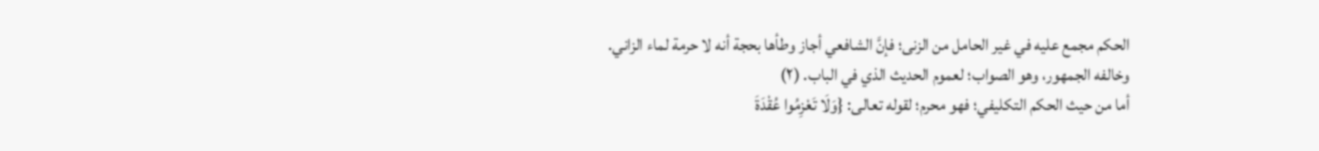الحكم مجمع عليه في غير الحامل من الزنى؛ فإنَّ الشافعي أجاز وطأها بحجة أنه لا حرمة لماء الزاني.
وخالفه الجمهور، وهو الصواب؛ لعموم الحديث الذي في الباب. (٢)
أما من حيث الحكم التكليفي؛ فهو محرم؛ لقوله تعالى: {وَلَا تَعْزِمُوا عُقْدَةَ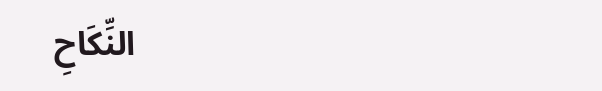النِّكَاحِ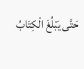حَتَّى يَبْلُغَ الْكِتَابُ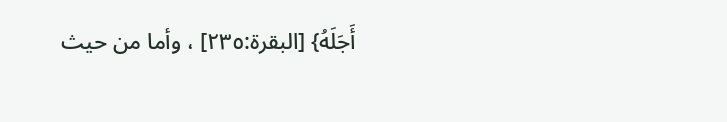أَجَلَهُ} [البقرة:٢٣٥] ، وأما من حيث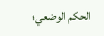الحكم الوضعي؛